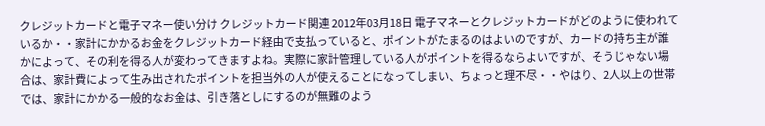クレジットカードと電子マネー使い分け クレジットカード関連 2012年03月18日 電子マネーとクレジットカードがどのように使われているか・・家計にかかるお金をクレジットカード経由で支払っていると、ポイントがたまるのはよいのですが、カードの持ち主が誰かによって、その利を得る人が変わってきますよね。実際に家計管理している人がポイントを得るならよいですが、そうじゃない場合は、家計費によって生み出されたポイントを担当外の人が使えることになってしまい、ちょっと理不尽・・やはり、2人以上の世帯では、家計にかかる一般的なお金は、引き落としにするのが無難のよう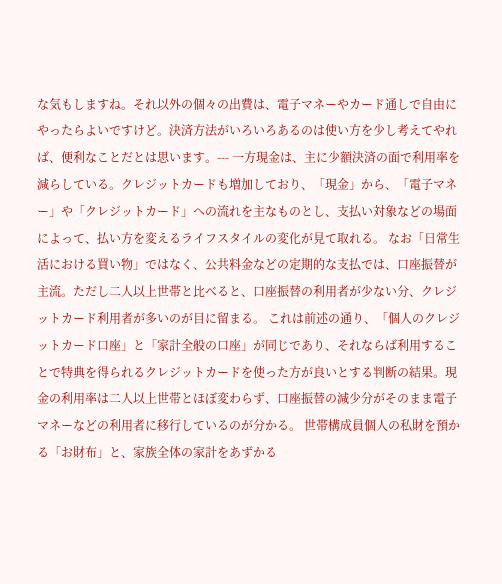な気もしますね。それ以外の個々の出費は、電子マネーやカード通しで自由にやったらよいですけど。決済方法がいろいろあるのは使い方を少し考えてやれば、便利なことだとは思います。--- 一方現金は、主に少額決済の面で利用率を減らしている。クレジットカードも増加しており、「現金」から、「電子マネー」や「クレジットカード」への流れを主なものとし、支払い対象などの場面によって、払い方を変えるライフスタイルの変化が見て取れる。 なお「日常生活における買い物」ではなく、公共料金などの定期的な支払では、口座振替が主流。ただし二人以上世帯と比べると、口座振替の利用者が少ない分、クレジットカード利用者が多いのが目に留まる。 これは前述の通り、「個人のクレジットカード口座」と「家計全般の口座」が同じであり、それならば利用することで特典を得られるクレジットカードを使った方が良いとする判断の結果。現金の利用率は二人以上世帯とほぼ変わらず、口座振替の減少分がそのまま電子マネーなどの利用者に移行しているのが分かる。 世帯構成員個人の私財を預かる「お財布」と、家族全体の家計をあずかる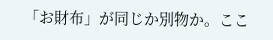「お財布」が同じか別物か。ここ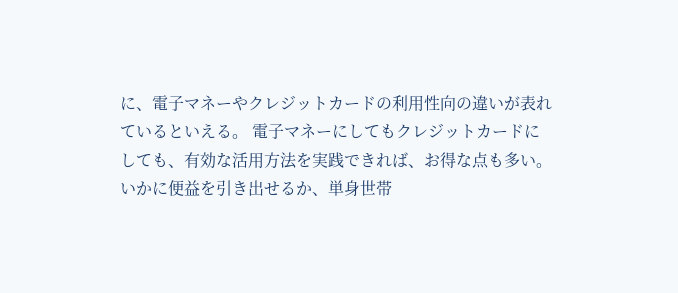に、電子マネーやクレジットカードの利用性向の違いが表れているといえる。 電子マネーにしてもクレジットカードにしても、有効な活用方法を実践できれば、お得な点も多い。いかに便益を引き出せるか、単身世帯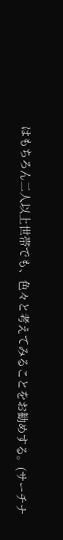はもちろん二人以上世帯でも、色々と考えてみることをお勧めする。(サーチナ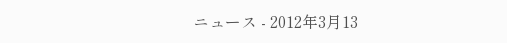ニュース - 2012年3月13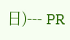日)--- PR